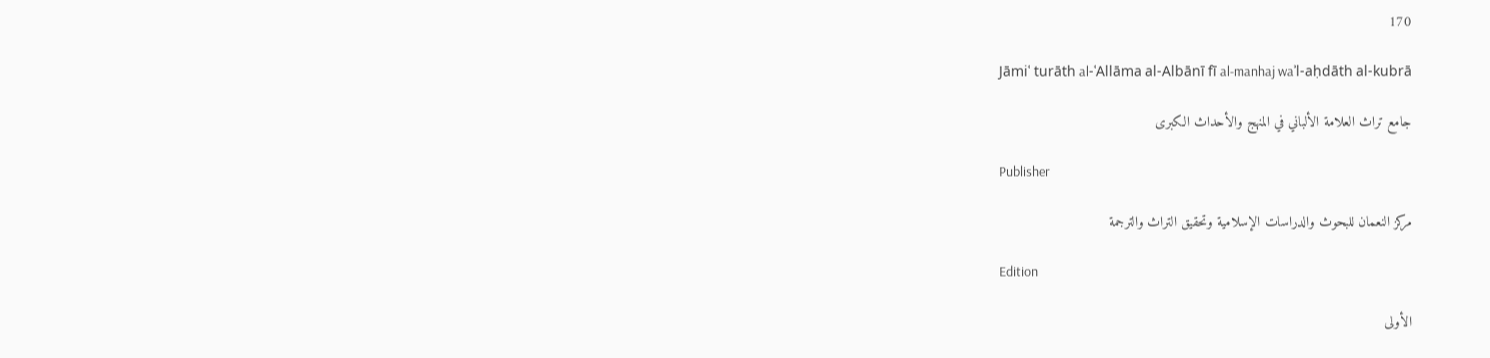170

Jāmiʿ turāth al-ʿAllāma al-Albānī fī al-manhaj waʾl-aḥdāth al-kubrā

جامع تراث العلامة الألباني في المنهج والأحداث الكبرى

Publisher

مركز النعمان للبحوث والدراسات الإسلامية وتحقيق التراث والترجمة

Edition

الأولى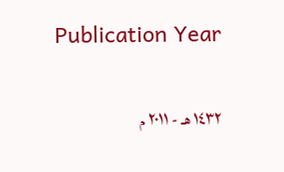Publication Year

١٤٣٢ هـ - ٢٠١١ م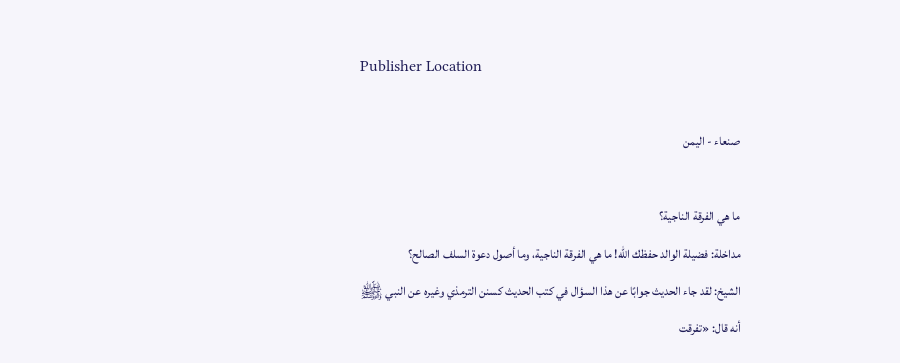Publisher Location

صنعاء - اليمن

ما هي الفرقة الناجية؟
مداخلة: فضيلة الوالد حفظك الله! ما هي الفرقة الناجية، وما أصول دعوة السلف الصالح؟
الشيخ: لقد جاء الحديث جوابًا عن هذا السؤال في كتب الحديث كسنن الترمذي وغيره عن النبي ﵌ أنه قال: «تفرقت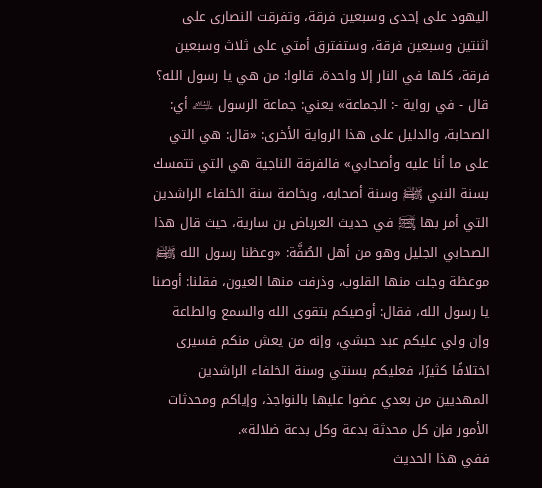اليهود على إحدى وسبعين فرقة، وتفرقت النصارى على اثنتين وسبعين فرقة، وستفترق أمتي على ثلاث وسبعين فرقة، كلها في النار إلا واحدة، قالوا: من هي يا رسول الله؟ قال - في رواية -: الجماعة» يعني: جماعة الرسول ﵇ أي: الصحابة، والدليل على هذا الرواية الأخرى: «قال: هي التي على ما أنا عليه وأصحابي» فالفرقة الناجية هي التي تتمسك بسنة النبي ﵌ وسنة أصحابه، وبخاصة سنة الخلفاء الراشدين التي أمر بها ﵊ في حديث العرباض بن سارية، حيث قال هذا الصحابي الجليل وهو من أهل الصُفَّة: «وعظنا رسول الله ﵌ موعظة وجلت منها القلوب، وذرفت منها العيون، فقلنا: أوصنا يا رسول الله، فقال: أوصيكم بتقوى الله والسمع والطاعة وإن ولي عليكم عبد حبشي، وإنه من يعش منكم فسيرى اختلافًا كثيرًا، فعليكم بسنتي وسنة الخلفاء الراشدين المهديين من بعدي عضوا عليها بالنواجذ، وإياكم ومحدثات الأمور فإن كل محدثة بدعة وكل بدعة ضلالة».
ففي هذا الحديث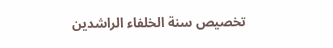تخصيص سنة الخلفاء الراشدين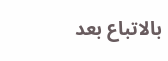بالاتباع بعد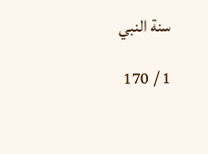سنة النبي

1 / 170